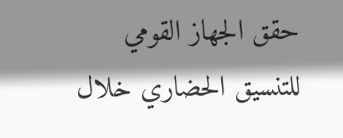حقق الجهاز القومي للتنسيق الحضاري خلال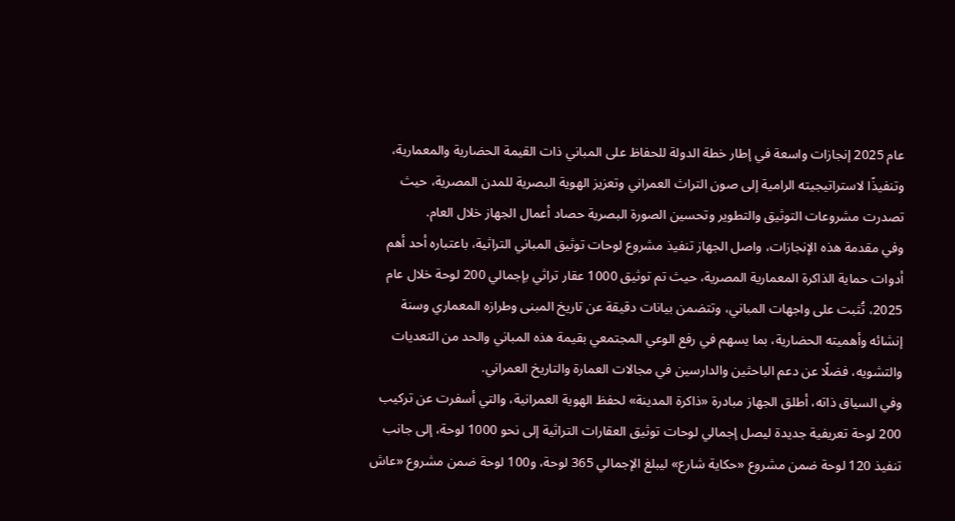عام 2025 إنجازات واسعة في إطار خطة الدولة للحفاظ على المباني ذات القيمة الحضارية والمعمارية، وتنفيذًا لاستراتيجيته الرامية إلى صون التراث العمراني وتعزيز الهوية البصرية للمدن المصرية، حيث تصدرت مشروعات التوثيق والتطوير وتحسين الصورة البصرية حصاد أعمال الجهاز خلال العام.
وفي مقدمة هذه الإنجازات، واصل الجهاز تنفيذ مشروع لوحات توثيق المباني التراثية، باعتباره أحد أهم أدوات حماية الذاكرة المعمارية المصرية، حيث تم توثيق 1000 عقار تراثي بإجمالي 200 لوحة خلال عام 2025، تُثبت على واجهات المباني، وتتضمن بيانات دقيقة عن تاريخ المبنى وطرازه المعماري وسنة إنشائه وأهميته الحضارية، بما يسهم في رفع الوعي المجتمعي بقيمة هذه المباني والحد من التعديات والتشويه، فضلًا عن دعم الباحثين والدارسين في مجالات العمارة والتاريخ العمراني.
وفي السياق ذاته، أطلق الجهاز مبادرة «ذاكرة المدينة» لحفظ الهوية العمرانية، والتي أسفرت عن تركيب 200 لوحة تعريفية جديدة ليصل إجمالي لوحات توثيق العقارات التراثية إلى نحو 1000 لوحة، إلى جانب تنفيذ 120 لوحة ضمن مشروع «حكاية شارع» ليبلغ الإجمالي 365 لوحة، و100 لوحة ضمن مشروع «عاش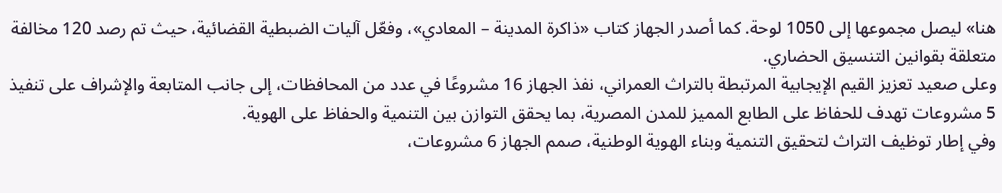هنا» ليصل مجموعها إلى 1050 لوحة. كما أصدر الجهاز كتاب «ذاكرة المدينة – المعادي»، وفعّل آليات الضبطية القضائية، حيث تم رصد 120 مخالفة متعلقة بقوانين التنسيق الحضاري.
وعلى صعيد تعزيز القيم الإيجابية المرتبطة بالتراث العمراني، نفذ الجهاز 16 مشروعًا في عدد من المحافظات، إلى جانب المتابعة والإشراف على تنفيذ 5 مشروعات تهدف للحفاظ على الطابع المميز للمدن المصرية، بما يحقق التوازن بين التنمية والحفاظ على الهوية.
وفي إطار توظيف التراث لتحقيق التنمية وبناء الهوية الوطنية، صمم الجهاز 6 مشروعات،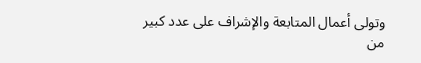وتولى أعمال المتابعة والإشراف على عدد كبير من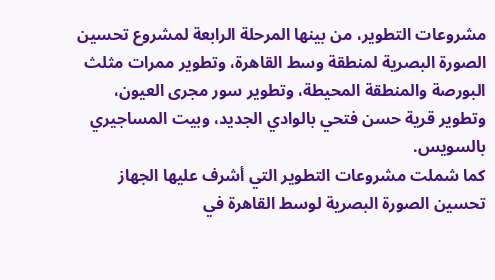مشروعات التطوير، من بينها المرحلة الرابعة لمشروع تحسين الصورة البصرية لمنطقة وسط القاهرة، وتطوير ممرات مثلث البورصة والمنطقة المحيطة، وتطوير سور مجرى العيون، وتطوير قرية حسن فتحي بالوادي الجديد، وبيت المساجيري بالسويس.
كما شملت مشروعات التطوير التي أشرف عليها الجهاز تحسين الصورة البصرية لوسط القاهرة في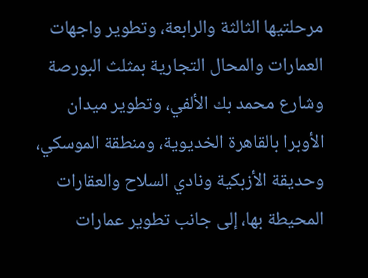مرحلتيها الثالثة والرابعة، وتطوير واجهات العمارات والمحال التجارية بمثلث البورصة وشارع محمد بك الألفي، وتطوير ميدان الأوبرا بالقاهرة الخديوية، ومنطقة الموسكي، وحديقة الأزبكية ونادي السلاح والعقارات المحيطة بها، إلى جانب تطوير عمارات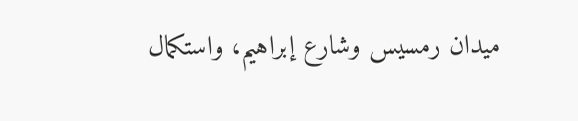ميدان رمسيس وشارع إبراهيم، واستكمال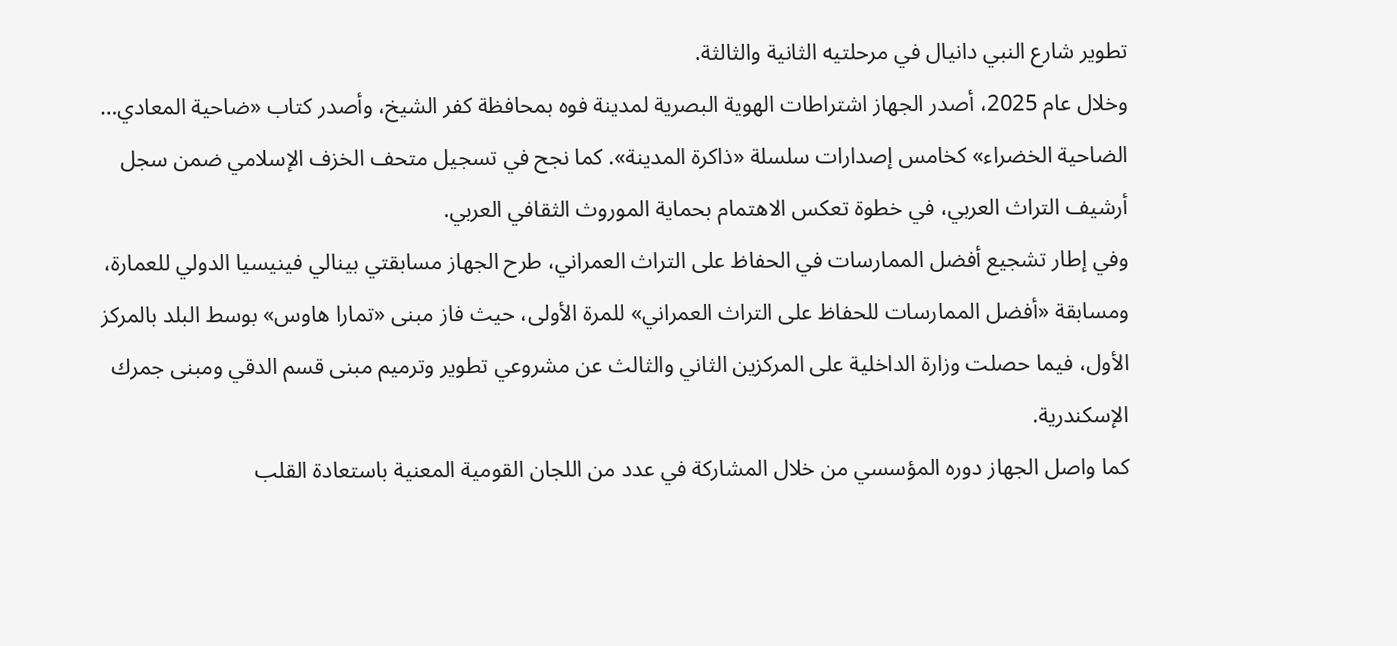تطوير شارع النبي دانيال في مرحلتيه الثانية والثالثة.
وخلال عام 2025، أصدر الجهاز اشتراطات الهوية البصرية لمدينة فوه بمحافظة كفر الشيخ، وأصدر كتاب «ضاحية المعادي… الضاحية الخضراء» كخامس إصدارات سلسلة «ذاكرة المدينة». كما نجح في تسجيل متحف الخزف الإسلامي ضمن سجل أرشيف التراث العربي، في خطوة تعكس الاهتمام بحماية الموروث الثقافي العربي.
وفي إطار تشجيع أفضل الممارسات في الحفاظ على التراث العمراني، طرح الجهاز مسابقتي بينالي فينيسيا الدولي للعمارة، ومسابقة «أفضل الممارسات للحفاظ على التراث العمراني» للمرة الأولى، حيث فاز مبنى «تمارا هاوس» بوسط البلد بالمركز الأول، فيما حصلت وزارة الداخلية على المركزين الثاني والثالث عن مشروعي تطوير وترميم مبنى قسم الدقي ومبنى جمرك الإسكندرية.
كما واصل الجهاز دوره المؤسسي من خلال المشاركة في عدد من اللجان القومية المعنية باستعادة القلب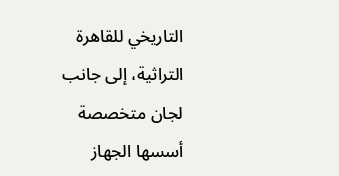التاريخي للقاهرة التراثية، إلى جانب لجان متخصصة أسسها الجهاز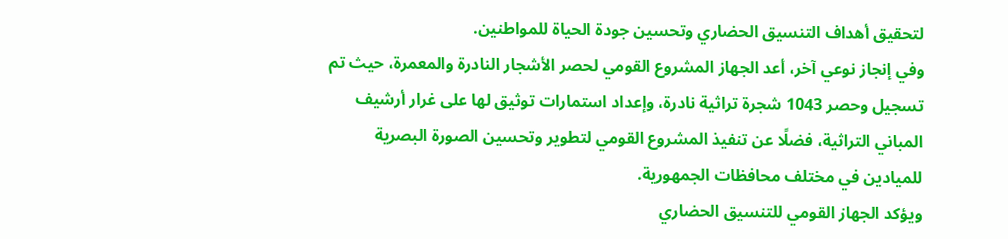لتحقيق أهداف التنسيق الحضاري وتحسين جودة الحياة للمواطنين.
وفي إنجاز نوعي آخر، أعد الجهاز المشروع القومي لحصر الأشجار النادرة والمعمرة، حيث تم تسجيل وحصر 1043 شجرة تراثية نادرة، وإعداد استمارات توثيق لها على غرار أرشيف المباني التراثية، فضلًا عن تنفيذ المشروع القومي لتطوير وتحسين الصورة البصرية للميادين في مختلف محافظات الجمهورية.
ويؤكد الجهاز القومي للتنسيق الحضاري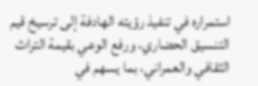استمراره في تنفيذ رؤيته الهادفة إلى ترسيخ قيم التنسيق الحضاري، ورفع الوعي بقيمة التراث الثقافي والعمراني، بما يسهم في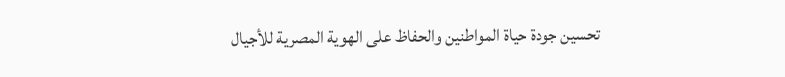تحسين جودة حياة المواطنين والحفاظ على الهوية المصرية للأجيال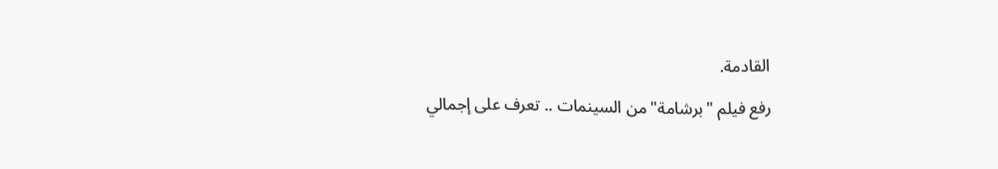القادمة.

رفع فيلم "برشامة" من السينمات .. تعرف على إجمالي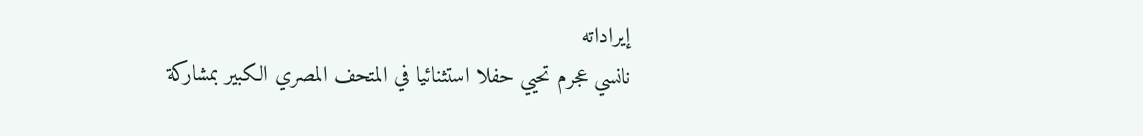إيراداته
نانسي عجرم تحيي حفلا استثنائيا في المتحف المصري الكبير بمشاركة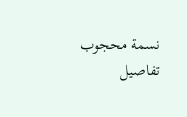نسمة محجوب
تفاصيل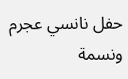حفل نانسي عجرم ونسمة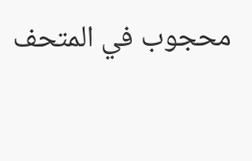محجوب في المتحف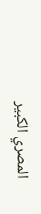المصري الكبير